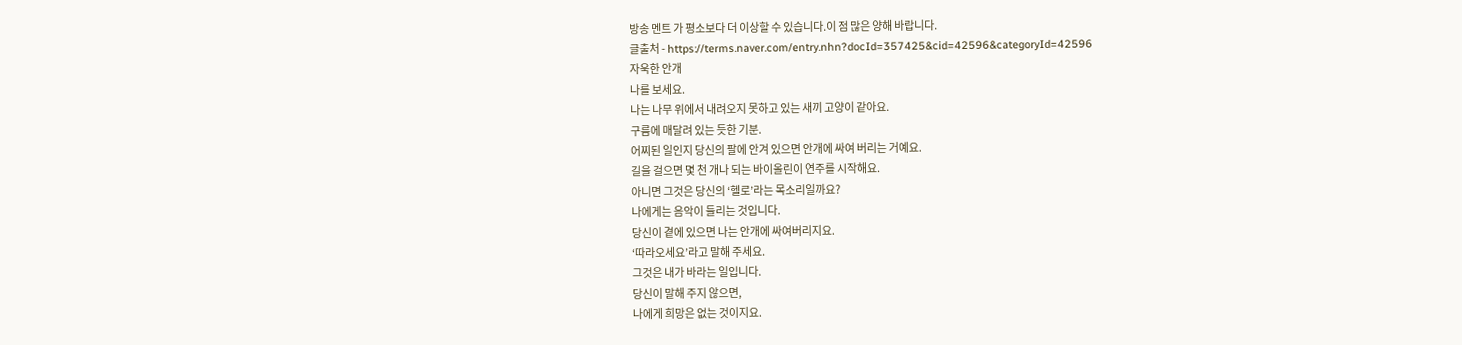방송 멘트 가 평소보다 더 이상할 수 있습니다.이 점 많은 양해 바랍니다.
글출처 - https://terms.naver.com/entry.nhn?docId=357425&cid=42596&categoryId=42596
자욱한 안개
나를 보세요.
나는 나무 위에서 내려오지 못하고 있는 새끼 고양이 같아요.
구름에 매달려 있는 듯한 기분.
어찌된 일인지 당신의 팔에 안겨 있으면 안개에 싸여 버리는 거예요.
길을 걸으면 몇 천 개나 되는 바이올린이 연주를 시작해요.
아니면 그것은 당신의 ‘헬로’라는 목소리일까요?
나에게는 음악이 들리는 것입니다.
당신이 곁에 있으면 나는 안개에 싸여버리지요.
‘따라오세요’라고 말해 주세요.
그것은 내가 바라는 일입니다.
당신이 말해 주지 않으면,
나에게 희망은 없는 것이지요.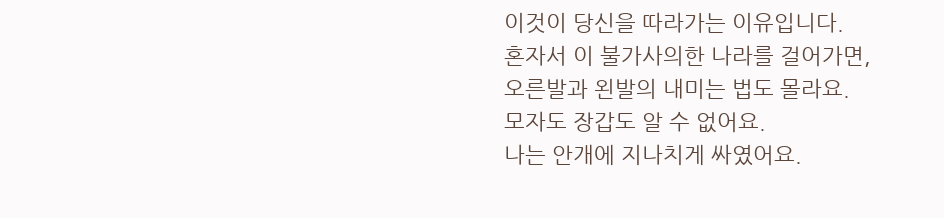이것이 당신을 따라가는 이유입니다.
혼자서 이 불가사의한 나라를 걸어가면,
오른발과 왼발의 내미는 법도 몰라요.
모자도 장갑도 알 수 없어요.
나는 안개에 지나치게 싸였어요.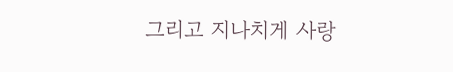그리고 지나치게 사랑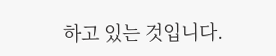하고 있는 것입니다.